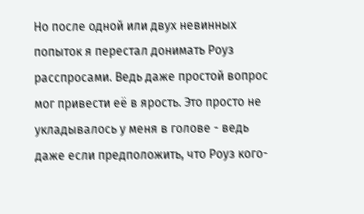Но после одной или двух невинных попыток я перестал донимать Роуз расспросами. Ведь даже простой вопрос мог привести её в ярость. Это просто не укладывалось у меня в голове - ведь даже если предположить, что Роуз кого-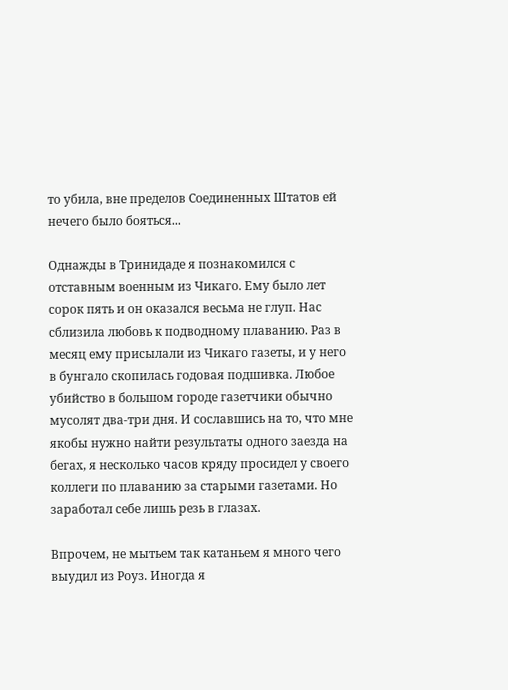то убила, вне пределов Соединенных Штатов ей нечего было бояться...

Однажды в Тринидаде я познакомился с отставным военным из Чикаго. Ему было лет сорок пять и он оказался весьма не глуп. Нас сблизила любовь к подводному плаванию. Раз в месяц ему присылали из Чикаго газеты, и у него в бунгало скопилась годовая подшивка. Любое убийство в большом городе газетчики обычно мусолят два-три дня. И сославшись на то, что мне якобы нужно найти результаты одного заезда на бегах, я несколько часов кряду просидел у своего коллеги по плаванию за старыми газетами. Но заработал себе лишь резь в глазах.

Впрочем, не мытьем так катаньем я много чего выудил из Роуз. Иногда я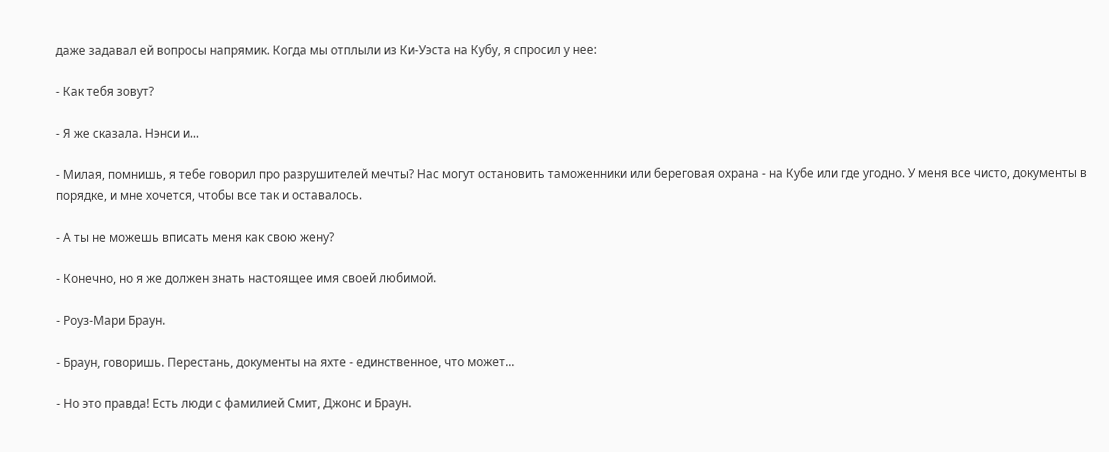даже задавал ей вопросы напрямик. Когда мы отплыли из Ки-Уэста на Кубу, я спросил у нее:

- Как тебя зовут?

- Я же сказала. Нэнси и...

- Милая, помнишь, я тебе говорил про разрушителей мечты? Нас могут остановить таможенники или береговая охрана - на Кубе или где угодно. У меня все чисто, документы в порядке, и мне хочется, чтобы все так и оставалось.

- А ты не можешь вписать меня как свою жену?

- Конечно, но я же должен знать настоящее имя своей любимой.

- Роуз-Мари Браун.

- Браун, говоришь. Перестань, документы на яхте - единственное, что может...

- Но это правда! Есть люди с фамилией Смит, Джонс и Браун.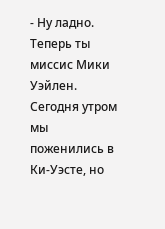- Ну ладно. Теперь ты миссис Мики Уэйлен. Сегодня утром мы поженились в Ки-Уэсте, но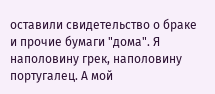оставили свидетельство о браке и прочие бумаги "дома". Я наполовину грек, наполовину португалец. А мой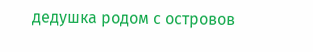дедушка родом с островов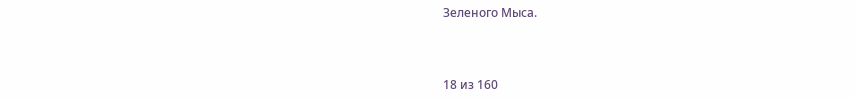Зеленого Мыса.



18 из 160